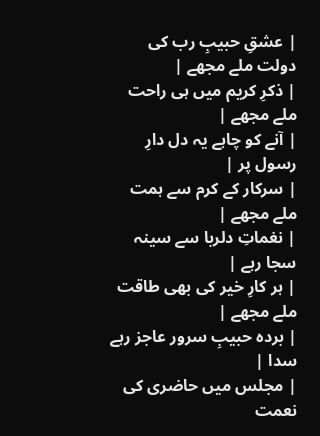| عشقِ حبیبِ رب کی دولت ملے مجھے |
| ذکرِ کریم میں ہی راحت ملے مجھے |
| آنے کو چاہے یہ دل دارِ رسول پر |
| سرکار کے کرم سے ہمت ملے مجھے |
| نغماتِ دلربا سے سینہ سجا رہے |
| ہر کارِ خیر کی بھی طاقت ملے مجھے |
| بردہ حبیبِ سرور عاجز رہے سدا |
| مجلس میں حاضری کی نعمت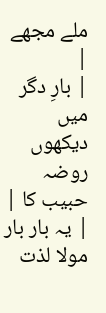ملے مجھے |
| بارِ دگر میں دیکھوں روضہ حبیب کا |
| یہ بار بار مولا لذت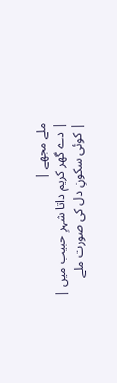ملے مجھے |
| دے گھر کریم داتا شہرِ حبیب میں |
| کوئی سکونِ دل کی صورت ملے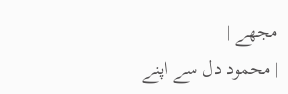مجھے |
| محمود دل سے اپنے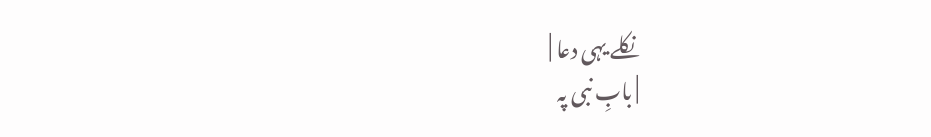نکلے یہی دعا |
| بابِ نبی پہ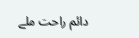دائم راحت ملے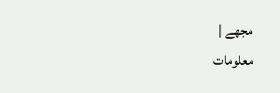مجھے |
معلومات